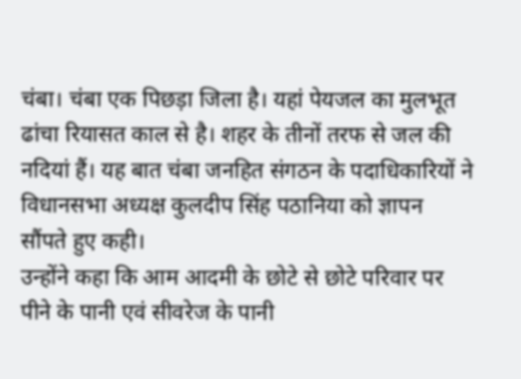चंबा। चंबा एक पिछड़ा जिला है। यहां पेयजल का मुलभूत ढांचा रियासत काल से है। शहर के तीनों तरफ से जल की नदियां हैं। यह बात चंबा जनहित संगठन के पदाधिकारियों ने विधानसभा अध्यक्ष कुलदीप सिंह पठानिया को ज्ञापन सौंपते हुए कही।
उन्होंने कहा कि आम आदमी के छोटे से छोटे परिवार पर पीने के पानी एवं सीवरेज के पानी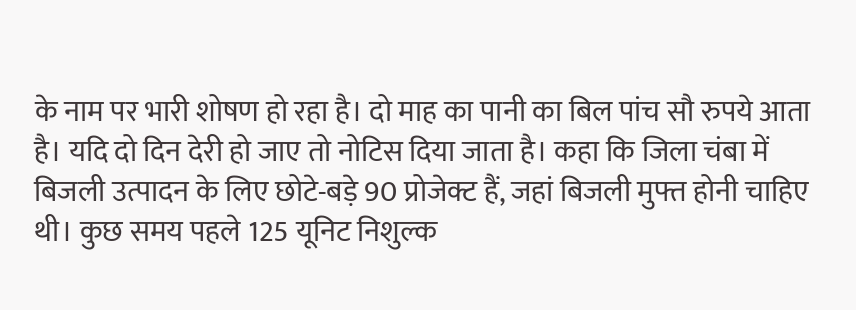के नाम पर भारी शोषण हो रहा है। दो माह का पानी का बिल पांच सौ रुपये आता है। यदि दो दिन देरी हो जाए तो नोटिस दिया जाता है। कहा कि जिला चंबा में बिजली उत्पादन के लिए छोटे-बड़े 90 प्रोजेक्ट हैं, जहां बिजली मुफ्त होनी चाहिए थी। कुछ समय पहले 125 यूनिट निशुल्क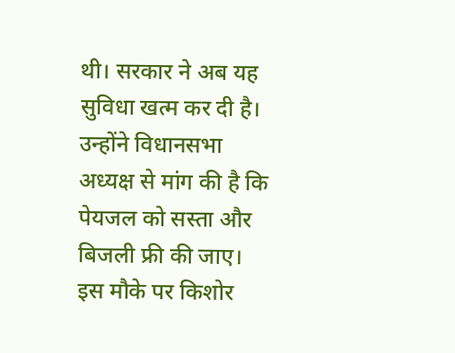थी। सरकार ने अब यह सुविधा खत्म कर दी है। उन्होंने विधानसभा अध्यक्ष से मांग की है कि पेयजल को सस्ता और बिजली फ्री की जाए। इस मौके पर किशोर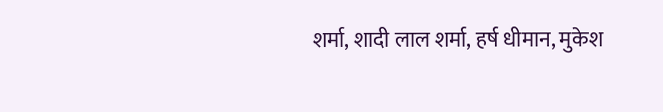शर्मा, शादी लाल शर्मा, हर्ष धीमान, मुकेश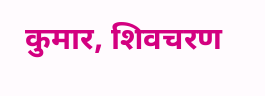कुमार, शिवचरण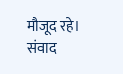मौजूद रहे। संवाद